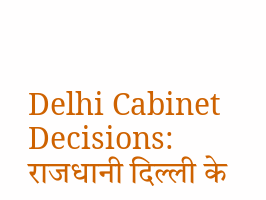Delhi Cabinet Decisions: राजधानी दिल्ली के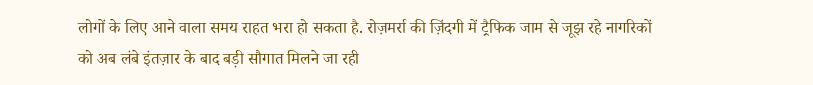लोगों के लिए आने वाला समय राहत भरा हो सकता है. रोज़मर्रा की ज़िंदगी में ट्रैफिक जाम से जूझ रहे नागरिकों को अब लंबे इंतज़ार के बाद बड़ी सौगात मिलने जा रही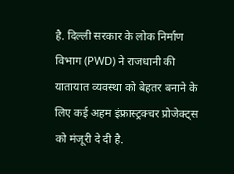है. दिल्ली सरकार के लोक निर्माण विभाग (PWD) ने राजधानी की यातायात व्यवस्था को बेहतर बनाने के लिए कई अहम इंफ्रास्ट्रक्चर प्रोजेक्ट्स को मंजूरी दे दी है.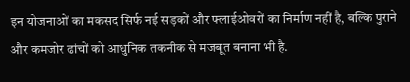इन योजनाओं का मकसद सिर्फ नई सड़कों और फ्लाईओवरों का निर्माण नहीं है, बल्कि पुराने और कमजोर ढांचों को आधुनिक तकनीक से मजबूत बनाना भी है.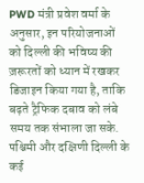PWD मंत्री प्रवेश वर्मा के अनुसार, इन परियोजनाओं को दिल्ली की भविष्य की ज़रूरतों को ध्यान में रखकर डिजाइन किया गया है, ताकि बढ़ते ट्रैफिक दबाव को लंबे समय तक संभाला जा सके. पश्चिमी और दक्षिणी दिल्ली के कई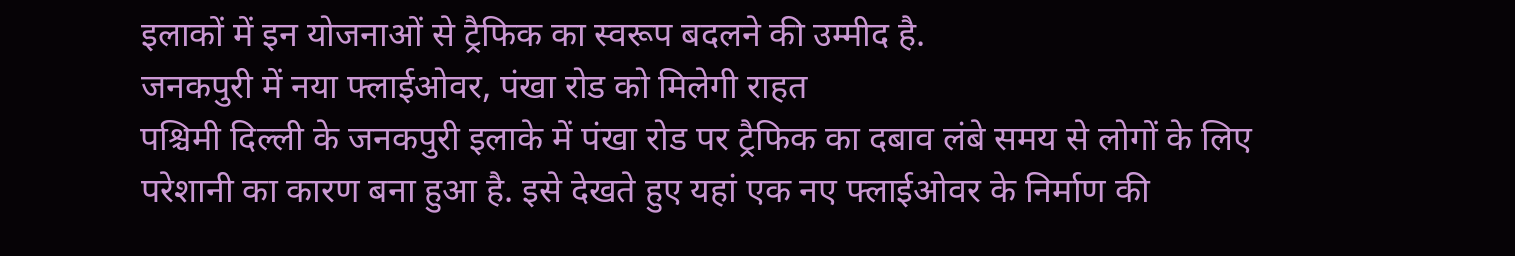इलाकों में इन योजनाओं से ट्रैफिक का स्वरूप बदलने की उम्मीद है.
जनकपुरी में नया फ्लाईओवर, पंखा रोड को मिलेगी राहत
पश्चिमी दिल्ली के जनकपुरी इलाके में पंखा रोड पर ट्रैफिक का दबाव लंबे समय से लोगों के लिए परेशानी का कारण बना हुआ है. इसे देखते हुए यहां एक नए फ्लाईओवर के निर्माण की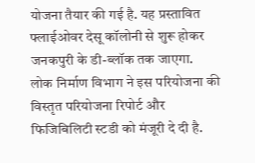योजना तैयार की गई है. यह प्रस्तावित फ्लाईओवर देसू कॉलोनी से शुरू होकर जनकपुरी के डी-ब्लॉक तक जाएगा.
लोक निर्माण विभाग ने इस परियोजना की विस्तृत परियोजना रिपोर्ट और फिजिबिलिटी स्टडी को मंजूरी दे दी है.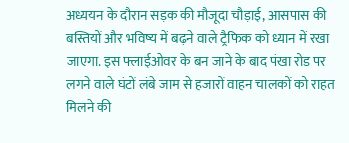अध्ययन के दौरान सड़क की मौजूदा चौड़ाई, आसपास की बस्तियों और भविष्य में बढ़ने वाले ट्रैफिक को ध्यान में रखा जाएगा. इस फ्लाईओवर के बन जाने के बाद पंखा रोड पर लगने वाले घंटों लंबे जाम से हजारों वाहन चालकों को राहत मिलने की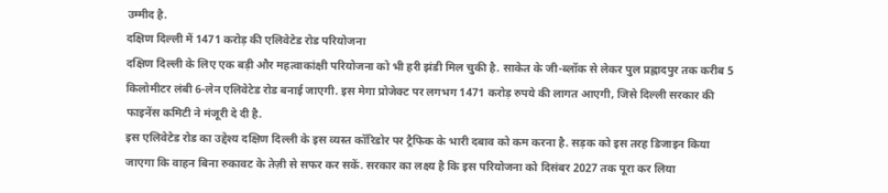उम्मीद है.
दक्षिण दिल्ली में 1471 करोड़ की एलिवेटेड रोड परियोजना
दक्षिण दिल्ली के लिए एक बड़ी और महत्वाकांक्षी परियोजना को भी हरी झंडी मिल चुकी है. साकेत के जी-ब्लॉक से लेकर पुल प्रह्लादपुर तक करीब 5 किलोमीटर लंबी 6-लेन एलिवेटेड रोड बनाई जाएगी. इस मेगा प्रोजेक्ट पर लगभग 1471 करोड़ रुपये की लागत आएगी, जिसे दिल्ली सरकार की फाइनेंस कमिटी ने मंजूरी दे दी है.
इस एलिवेटेड रोड का उद्देश्य दक्षिण दिल्ली के इस व्यस्त कॉरिडोर पर ट्रैफिक के भारी दबाव को कम करना है. सड़क को इस तरह डिजाइन किया जाएगा कि वाहन बिना रुकावट के तेज़ी से सफर कर सकें. सरकार का लक्ष्य है कि इस परियोजना को दिसंबर 2027 तक पूरा कर लिया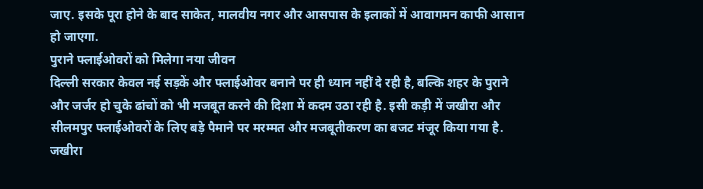जाए. इसके पूरा होने के बाद साकेत, मालवीय नगर और आसपास के इलाकों में आवागमन काफी आसान हो जाएगा.
पुराने फ्लाईओवरों को मिलेगा नया जीवन
दिल्ली सरकार केवल नई सड़कें और फ्लाईओवर बनाने पर ही ध्यान नहीं दे रही है, बल्कि शहर के पुराने और जर्जर हो चुके ढांचों को भी मजबूत करने की दिशा में कदम उठा रही है. इसी कड़ी में जखीरा और सीलमपुर फ्लाईओवरों के लिए बड़े पैमाने पर मरम्मत और मजबूतीकरण का बजट मंजूर किया गया है.
जखीरा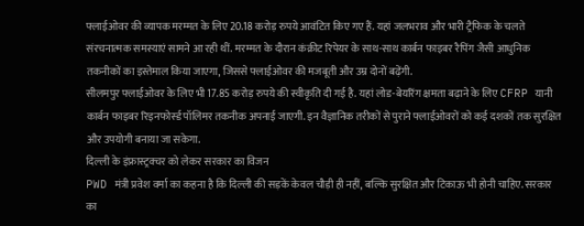फ्लाईओवर की व्यापक मरम्मत के लिए 20.18 करोड़ रुपये आवंटित किए गए हैं. यहां जलभराव और भारी ट्रैफिक के चलते संरचनात्मक समस्याएं सामने आ रही थीं. मरम्मत के दौरान कंक्रीट रिपेयर के साथ-साथ कार्बन फाइबर रैपिंग जैसी आधुनिक तकनीकों का इस्तेमाल किया जाएगा, जिससे फ्लाईओवर की मजबूती और उम्र दोनों बढ़ेंगी.
सीलमपुर फ्लाईओवर के लिए भी 17.85 करोड़ रुपये की स्वीकृति दी गई है. यहां लोड-बेयरिंग क्षमता बढ़ाने के लिए CFRP यानी कार्बन फाइबर रिइनफोर्स्ड पॉलिमर तकनीक अपनाई जाएगी. इन वैज्ञानिक तरीकों से पुराने फ्लाईओवरों को कई दशकों तक सुरक्षित और उपयोगी बनाया जा सकेगा.
दिल्ली के इंफ्रास्ट्रक्चर को लेकर सरकार का विजन
PWD मंत्री प्रवेश वर्मा का कहना है कि दिल्ली की सड़कें केवल चौड़ी ही नहीं, बल्कि सुरक्षित और टिकाऊ भी होनी चाहिए. सरकार का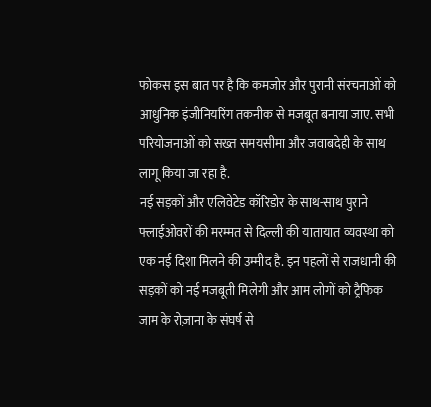फोकस इस बात पर है कि कमजोर और पुरानी संरचनाओं को आधुनिक इंजीनियरिंग तकनीक से मजबूत बनाया जाए. सभी परियोजनाओं को सख्त समयसीमा और जवाबदेही के साथ लागू किया जा रहा है.
नई सड़कों और एलिवेटेड कॉरिडोर के साथ-साथ पुराने फ्लाईओवरों की मरम्मत से दिल्ली की यातायात व्यवस्था को एक नई दिशा मिलने की उम्मीद है. इन पहलों से राजधानी की सड़कों को नई मजबूती मिलेगी और आम लोगों को ट्रैफिक जाम के रोज़ाना के संघर्ष से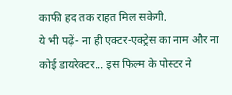काफी हद तक राहत मिल सकेगी.
ये भी पढ़ें- ना ही एक्टर-एक्ट्रेस का नाम और ना कोई डायरेक्टर... इस फिल्म के पोस्टर ने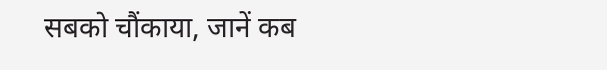सबको चौंकाया, जानें कब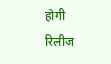होगी रिलीज